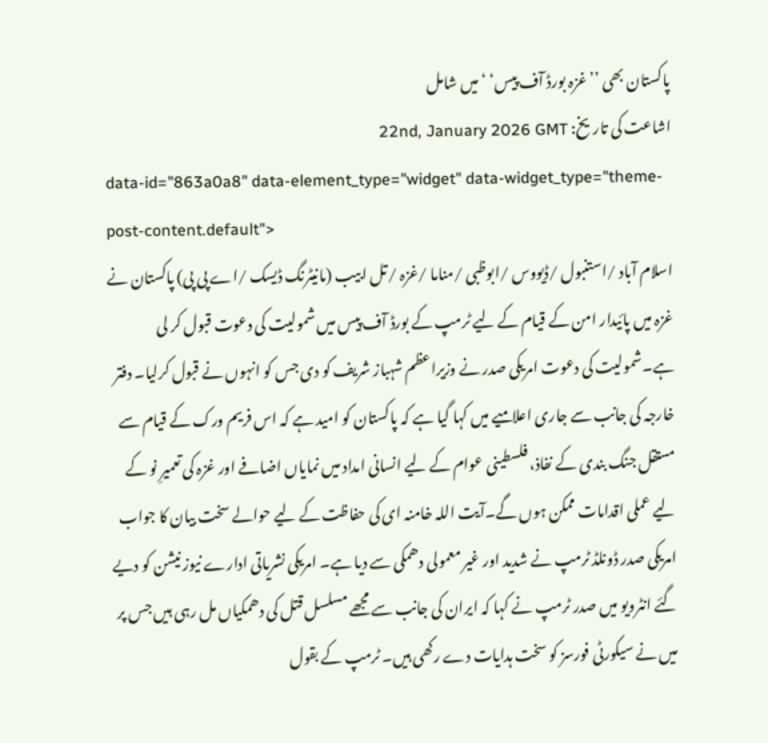پاکستان بھی ’’ غزہ بورڈ آف پیس‘ ‘میں شامل
اشاعت کی تاریخ: 22nd, January 2026 GMT
data-id="863a0a8" data-element_type="widget" data-widget_type="theme-post-content.default">
اسلام آباد /استنبول /ڈیووس /ابوظبی /مناما /غزہ /تل ابیب (مانیٹرنگ ڈیسک /اے پی پی) پاکستان نے غزہ میں پائیدار امن کے قیام کے لیے ٹرمپ کے بورڈ آف پیس میں شمولیت کی دعوت قبول کر لی ہے۔شمولیت کی دعوت امریکی صدر نے وزیراعظم شہباز شریف کو دی جس کو انہوں نے قبول کرلیا۔ دفتر خارجہ کی جانب سے جاری اعلامیے میں کہا گیا ہے کہ پاکستان کو امید ہے کہ اس فریم ورک کے قیام سے مستقل جنگ بندی کے نفاذ، فلسطینی عوام کے لیے انسانی امداد میں نمایاں اضافے اور غزہ کی تعمیرِ نو کے لیے عملی اقدامات ممکن ہوں گے۔آیت اللہ خامنہ ای کی حفاظت کے لیے حوالے سخت بیان کا جواب امریکی صدر ڈونلڈ ٹرمپ نے شدید اور غیر معمولی دھمکی سے دیا ہے۔ امریکی نشریاتی ادارے نیوز نیشن کو دیے گئے انٹرویو میں صدر ٹرمپ نے کہا کہ ایران کی جانب سے مجھے مسلسل قتل کی دھمکیاں مل رہی ہیں جس پر میں نے سیکورٹی فورسز کو سخت ہدایات دے رکھی ہیں۔ ٹرمپ کے بقول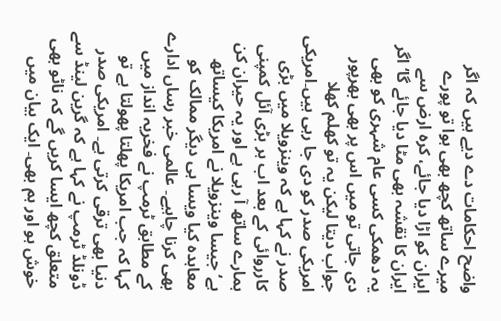واضح احکامات دے دیے ہیں کہ اگر میرے ساتھ کچھ بھی ہوا تو پورے ایران کو اڑا دیا جائے، کرہ ارض سے ایران کا نقشہ بھی مٹا دیا جائے گا‘ اگر یہ دھمکی کسی عام شہری کو بھی دی جاتی تو میں اس پر بھی بھرپور جواب دیتا لیکن یہ تو کھلم کھلا امریکی صدر کو دی جا رہی ہیں۔امریکی صدر نے کہا ہے کہ وینزویلا میں بڑی کارروائی کے بعد اب ہر بڑی آئل کمپنی ہمارے ساتھ آ رہی ہے اور یہ حیران کن ہے‘جیسا وینزویلا نے امریکا کیساتھ معاہدہ کیا ویسا ہی دیگر ممالک کو بھی کرنا چاہیے۔ عالمی خبر رساں ادارے کے مطابق ٹرمپ نے فخریہ انداز میں کہا کہ جب امریکا پھلتا پھولتا ہے تو دنیا بھی ترقی کرتی ہے۔ امریکی صدر ڈونلڈ ٹرمپ نے کہا ہے کہ گرین لینڈ سے متعلق کچھ ایسا کریں گے کہ ناٹو بھی خوش ہو اور ہم بھی۔ ایک بیان میں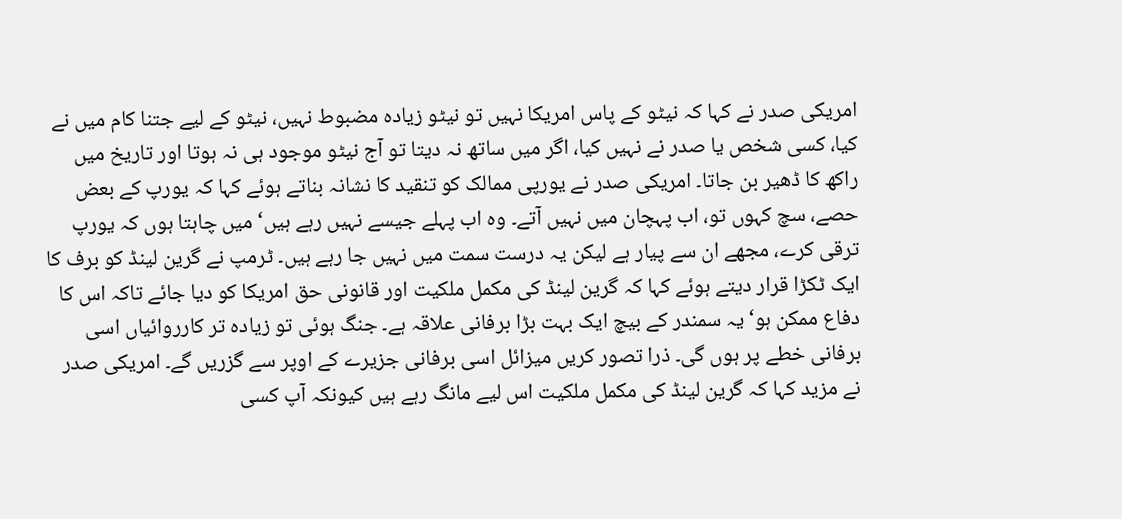امریکی صدر نے کہا کہ نیٹو کے پاس امریکا نہیں تو نیٹو زیادہ مضبوط نہیں، نیٹو کے لیے جتنا کام میں نے کیا، کسی شخص یا صدر نے نہیں کیا، اگر میں ساتھ نہ دیتا تو آج نیٹو موجود ہی نہ ہوتا اور تاریخ میں راکھ کا ڈھیر بن جاتا۔ امریکی صدر نے یورپی ممالک کو تنقید کا نشانہ بناتے ہوئے کہا کہ یورپ کے بعض حصے، سچ کہوں تو، اب پہچان میں نہیں آتے۔ وہ اب پہلے جیسے نہیں رہے ہیں‘ میں چاہتا ہوں کہ یورپ ترقی کرے، مجھے ان سے پیار ہے لیکن یہ درست سمت میں نہیں جا رہے ہیں۔ ٹرمپ نے گرین لینڈ کو برف کا ایک ٹکڑا قرار دیتے ہوئے کہا کہ گرین لینڈ کی مکمل ملکیت اور قانونی حق امریکا کو دیا جائے تاکہ اس کا دفاع ممکن ہو‘ یہ سمندر کے بیچ ایک بہت بڑا برفانی علاقہ ہے۔ جنگ ہوئی تو زیادہ تر کارروائیاں اسی برفانی خطے پر ہوں گی۔ ذرا تصور کریں میزائل اسی برفانی جزیرے کے اوپر سے گزریں گے۔ امریکی صدر نے مزید کہا کہ گرین لینڈ کی مکمل ملکیت اس لیے مانگ رہے ہیں کیونکہ آپ کسی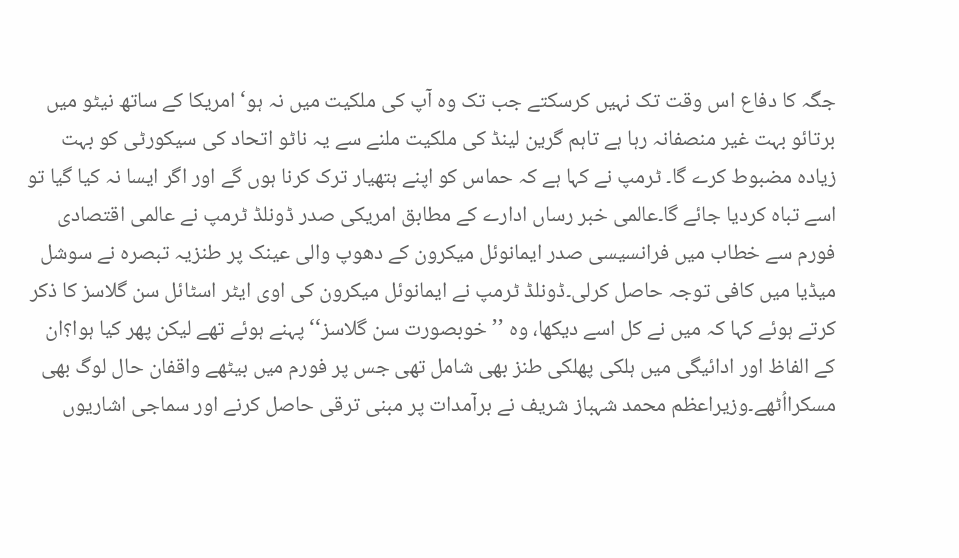جگہ کا دفاع اس وقت تک نہیں کرسکتے جب تک وہ آپ کی ملکیت میں نہ ہو‘ امریکا کے ساتھ نیٹو میں برتائو بہت غیر منصفانہ رہا ہے تاہم گرین لینڈ کی ملکیت ملنے سے یہ ناٹو اتحاد کی سیکورٹی کو بہت زیادہ مضبوط کرے گا۔ ٹرمپ نے کہا ہے کہ حماس کو اپنے ہتھیار ترک کرنا ہوں گے اور اگر ایسا نہ کیا گیا تو اسے تباہ کردیا جائے گا۔عالمی خبر رساں ادارے کے مطابق امریکی صدر ڈونلڈ ٹرمپ نے عالمی اقتصادی فورم سے خطاب میں فرانسیسی صدر ایمانوئل میکرون کے دھوپ والی عینک پر طنزیہ تبصرہ نے سوشل میڈیا میں کافی توجہ حاصل کرلی۔ڈونلڈ ٹرمپ نے ایمانوئل میکرون کی اوی ایٹر اسٹائل سن گلاسز کا ذکر کرتے ہوئے کہا کہ میں نے کل اسے دیکھا، وہ ’’خوبصورت سن گلاسز‘‘ پہنے ہوئے تھے لیکن پھر کیا ہوا؟ان کے الفاظ اور ادائیگی میں ہلکی پھلکی طنز بھی شامل تھی جس پر فورم میں بیٹھے واقفان حال لوگ بھی مسکرااُٹھے۔وزیراعظم محمد شہباز شریف نے برآمدات پر مبنی ترقی حاصل کرنے اور سماجی اشاریوں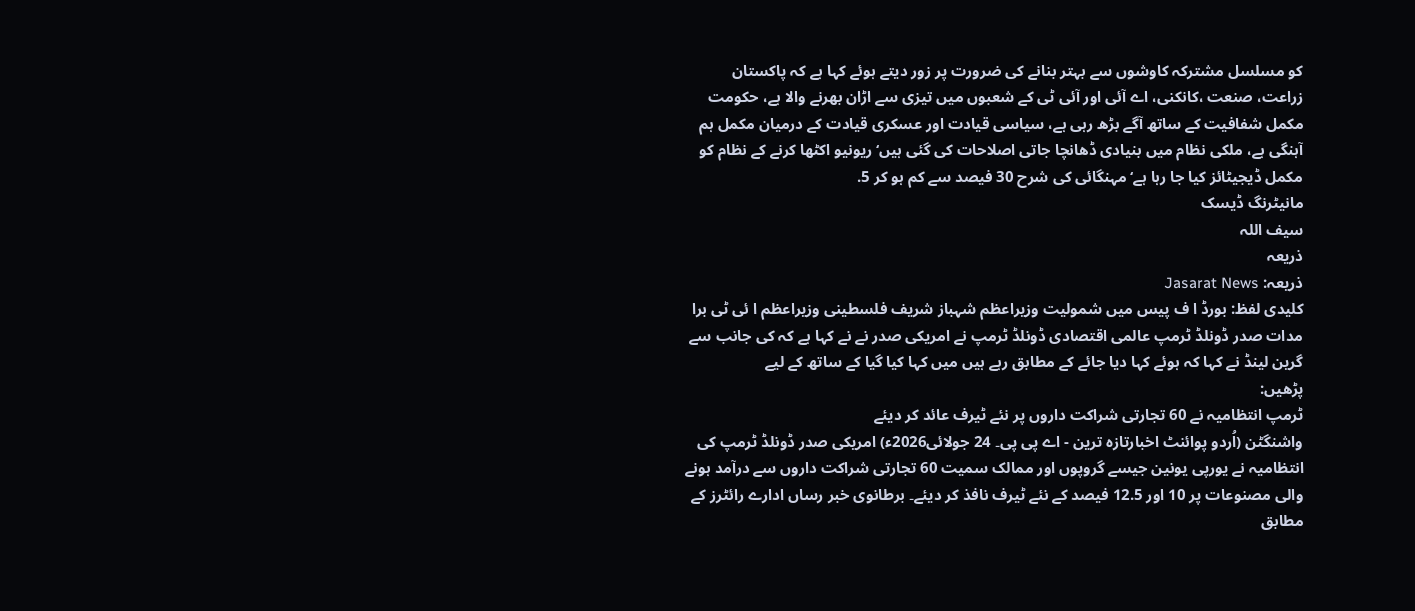کو مسلسل مشترکہ کاوشوں سے بہتر بنانے کی ضرورت پر زور دیتے ہوئے کہا ہے کہ پاکستان زراعت، صنعت ،کانکنی، اے آئی اور آئی ٹی کے شعبوں میں تیزی سے اڑان بھرنے والا ہے، حکومت مکمل شفافیت کے ساتھ آگے بڑھ رہی ہے، سیاسی قیادت اور عسکری قیادت کے درمیان مکمل ہم آہنگی ہے، ملکی نظام میں بنیادی ڈھانچا جاتی اصلاحات کی گئی ہیں‘ ریونیو اکٹھا کرنے کے نظام کو مکمل ڈیجیٹائز کیا جا رہا ہے‘ مہنگائی کی شرح 30 فیصد سے کم ہو کر 5.
مانیٹرنگ ڈیسک
سیف اللہ
ذریعہ
ذریعہ: Jasarat News
کلیدی لفظ: بورڈ ا ف پیس میں شمولیت وزیراعظم شہباز شریف فلسطینی وزیراعظم ا ئی ٹی برا مدات صدر ڈونلڈ ٹرمپ عالمی اقتصادی ڈونلڈ ٹرمپ نے امریکی صدر نے نے کہا ہے کہ کی جانب سے گرین لینڈ نے کہا کہ ہوئے کہا دیا جائے کے مطابق رہے ہیں میں کہا کیا گیا کے ساتھ کے لیے
پڑھیں:
ٹرمپ انتظامیہ نے 60 تجارتی شراکت داروں پر نئے ٹیرف عائد کر دیئے
واشنگٹن (اُردو پوائنٹ اخبارتازہ ترین - اے پی پی۔ 24 جولائی2026ء) امریکی صدر ڈونلڈ ٹرمپ کی انتظامیہ نے یورپی یونین جیسے گروپوں اور ممالک سمیت 60 تجارتی شراکت داروں سے درآمد ہونے والی مصنوعات پر 10 اور 12.5 فیصد کے نئے ٹیرف نافذ کر دیئے۔ برطانوی خبر رساں ادارے رائٹرز کے مطابق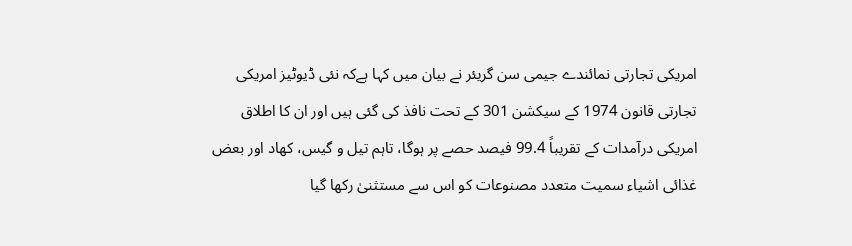امریکی تجارتی نمائندے جیمی سن گریئر نے بیان میں کہا ہےکہ نئی ڈیوٹیز امریکی تجارتی قانون 1974 کے سیکشن 301 کے تحت نافذ کی گئی ہیں اور ان کا اطلاق امریکی درآمدات کے تقریباً 99.4 فیصد حصے پر ہوگا، تاہم تیل و گیس، کھاد اور بعض غذائی اشیاء سمیت متعدد مصنوعات کو اس سے مستثنیٰ رکھا گیا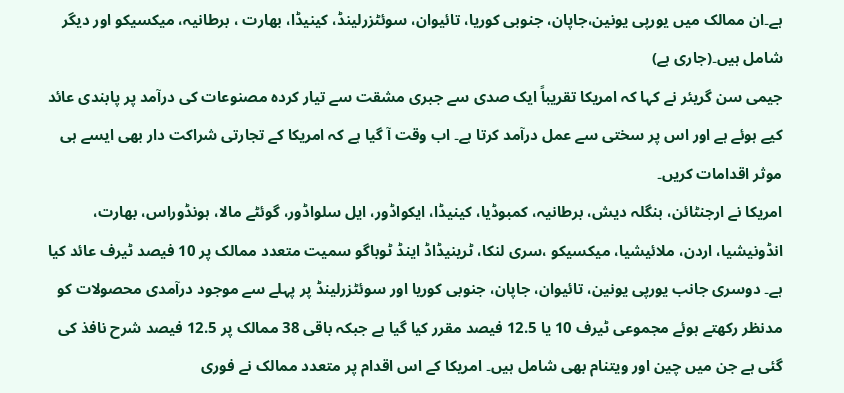ہے۔ان ممالک میں یورپی یونین،جاپان، جنوبی کوریا، تائیوان، سوئٹزرلینڈ، کینیڈا، بھارت ، برطانیہ، میکسیکو اور دیگر شامل ہیں۔(جاری ہے)
جیمی سن گریئر نے کہا کہ امریکا تقریباً ایک صدی سے جبری مشقت سے تیار کردہ مصنوعات کی درآمد پر پابندی عائد کیے ہوئے ہے اور اس پر سختی سے عمل درآمد کرتا ہے۔ اب وقت آ گیا ہے کہ امریکا کے تجارتی شراکت دار بھی ایسے ہی موثر اقدامات کریں۔
امریکا نے ارجنٹائن، بنگلہ دیش، برطانیہ، کمبوڈیا، کینیڈا، ایکواڈور، ایل سلواڈور، گوئٹے مالا، ہونڈوراس، بھارت، انڈونیشیا، اردن، ملائیشیا، میکسیکو ،سری لنکا، ٹرینیڈاڈ اینڈ ٹوباگو سمیت متعدد ممالک پر 10 فیصد ٹیرف عائد کیا ہے۔ دوسری جانب یورپی یونین، تائیوان، جاپان، جنوبی کوریا اور سوئٹزرلینڈ پر پہلے سے موجود درآمدی محصولات کو مدنظر رکھتے ہوئے مجموعی ٹیرف 10 یا 12.5 فیصد مقرر کیا گیا ہے جبکہ باقی 38 ممالک پر 12.5 فیصد شرح نافذ کی گئی ہے جن میں چین اور ویتنام بھی شامل ہیں۔ امریکا کے اس اقدام پر متعدد ممالک نے فوری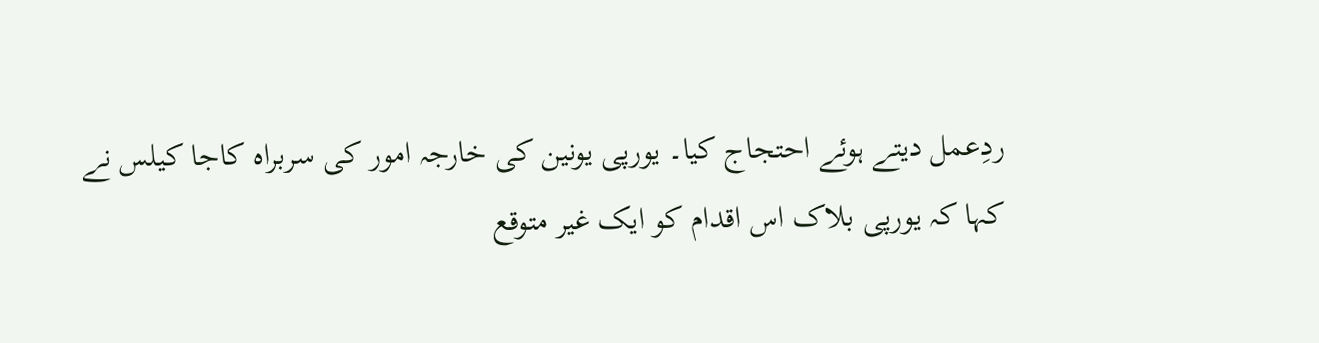ردِعمل دیتے ہوئے احتجاج کیا۔ یورپی یونین کی خارجہ امور کی سربراہ کاجا کیلس نے کہا کہ یورپی بلاک اس اقدام کو ایک غیر متوقع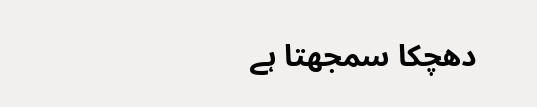دھچکا سمجھتا ہے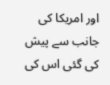اور امریکا کی جانب سے پیش کی گئی اس کی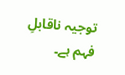توجیہ ناقابلِ فہم ہے۔